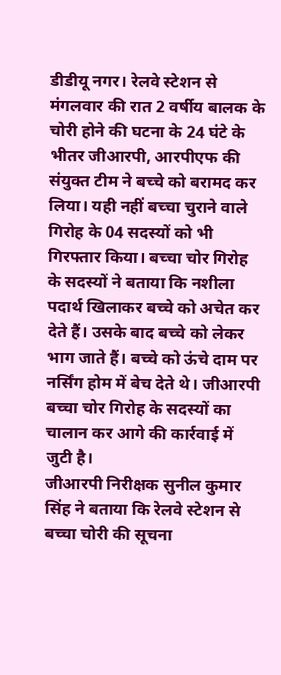डीडीयू नगर। रेलवे स्टेशन से मंगलवार की रात 2 वर्षीय बालक के चोरी होने की घटना के 24 घंटे के भीतर जीआरपी, आरपीएफ की संयुक्त टीम ने बच्चे को बरामद कर लिया। यही नहीं बच्चा चुराने वाले गिरोह के 04 सदस्यों को भी गिरफ्तार किया। बच्चा चोर गिरोह के सदस्यों ने बताया कि नशीला पदार्थ खिलाकर बच्चे को अचेत कर देते हैं। उसके बाद बच्चे को लेकर भाग जाते हैं। बच्चे को ऊंचे दाम पर नर्सिंग होम में बेच देते थे। जीआरपी बच्चा चोर गिरोह के सदस्यों का चालान कर आगे की कार्रवाई में जुटी है।
जीआरपी निरीक्षक सुनील कुमार सिंह ने बताया कि रेलवे स्टेशन से बच्चा चोरी की सूचना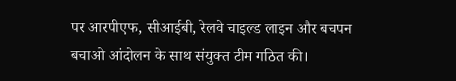पर आरपीएफ, सीआईबी, रेलवे चाइल्ड लाइन और बचपन बचाओ आंदोलन के साथ संयुक्त टीम गठित की।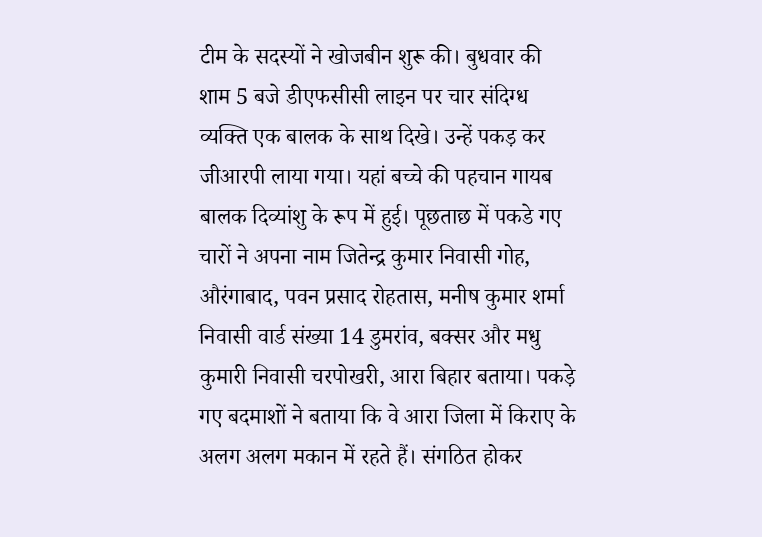टीम के सदस्यों ने खोजबीन शुरू की। बुधवार की शाम 5 बजे डीएफसीसी लाइन पर चार संदिग्ध व्यक्ति एक बालक के साथ दिखे। उन्हें पकड़ कर जीआरपी लाया गया। यहां बच्चे की पहचान गायब बालक दिव्यांशु के रूप में हुई। पूछताछ में पकडे गए चारों ने अपना नाम जितेन्द्र कुमार निवासी गोह, औरंगाबाद, पवन प्रसाद रोहतास, मनीष कुमार शर्मा निवासी वार्ड संख्या 14 डुमरांव, बक्सर और मधु कुमारी निवासी चरपोखरी, आरा बिहार बताया। पकड़े गए बदमाशों ने बताया कि वे आरा जिला में किराए के अलग अलग मकान में रहते हैं। संगठित होकर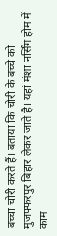बच्चा चोरी करते हैं। बताया कि चोरी के बच्चे को मुजफ्फरपुर बिहार लेकर जाते है। यहां मंशा नर्सिंग होम में काम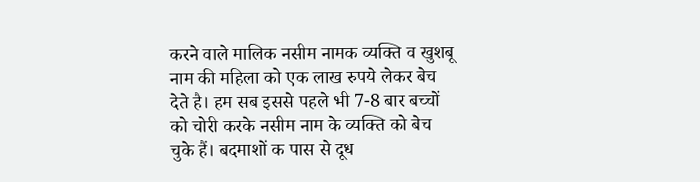करने वाले मालिक नसीम नामक व्यक्ति व खुशबू नाम की महिला को एक लाख रुपये लेकर बेच देते है। हम सब इससे पहले भी 7-8 बार बच्चों को चोरी करके नसीम नाम के व्यक्ति को बेच चुके हैं। बदमाशों क पास से दूध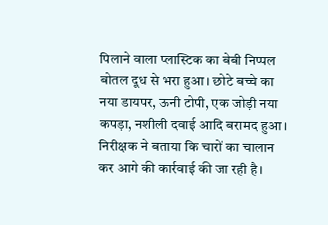पिलाने वाला प्लास्टिक का बेबी निप्पल बोतल दूध से भरा हुआ। छोटे बच्चे का नया डायपर, ऊनी टोपी, एक जोड़ी नया कपड़ा, नशीली दवाई आदि बरामद हुआ। निरीक्षक ने बताया कि चारों का चालान कर आगे की कार्रवाई की जा रही है।